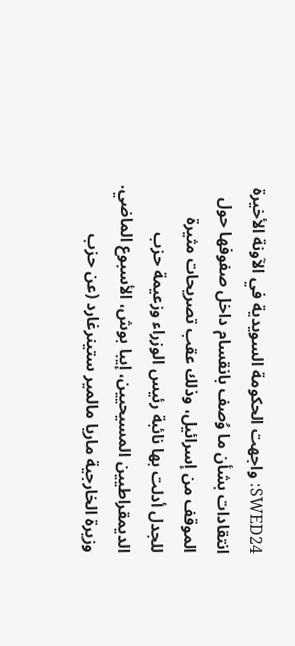SWED24: واجهت الحكومة السويدية في الآونة الأخيرة انتقادات بشأن ما وُصف بانقسام داخل صفوفها حول الموقف من إسرائيل، وذلك عقب تصريحات مثيرة للجدل أدلت بها نائبة رئيس الوزراء وزعيمة حزب الديمقراطيين المسيحيين، إيبا بوش، الأسبوع الماضي.
وزيرة الخارجية ماريا مالمير ستينرغارد (عن حزب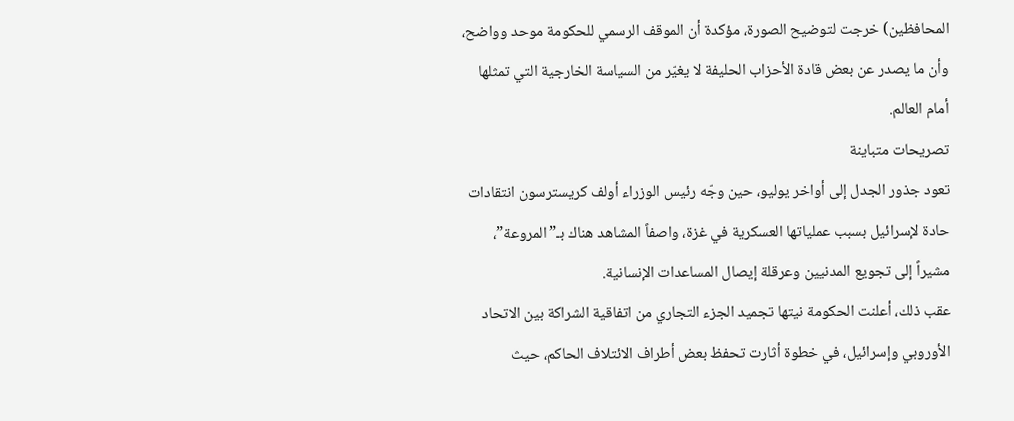المحافظين) خرجت لتوضيح الصورة، مؤكدة أن الموقف الرسمي للحكومة موحد وواضح، وأن ما يصدر عن بعض قادة الأحزاب الحليفة لا يغيّر من السياسة الخارجية التي تمثلها أمام العالم.
تصريحات متباينة
تعود جذور الجدل إلى أواخر يوليو، حين وجّه رئيس الوزراء أولف كريسترسون انتقادات حادة لإسرائيل بسبب عملياتها العسكرية في غزة، واصفاً المشاهد هناك بـ”المروعة”، مشيراً إلى تجويع المدنيين وعرقلة إيصال المساعدات الإنسانية.
عقب ذلك، أعلنت الحكومة نيتها تجميد الجزء التجاري من اتفاقية الشراكة بين الاتحاد الأوروبي وإسرائيل، في خطوة أثارت تحفظ بعض أطراف الائتلاف الحاكم، حيث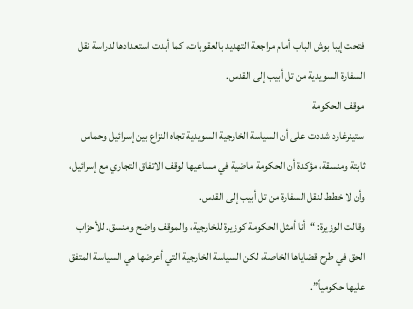فتحت إيبا بوش الباب أمام مراجعة التهديد بالعقوبات، كما أبدت استعدادها لدراسة نقل السفارة السويدية من تل أبيب إلى القدس.
موقف الحكومة
ستينرغارد شددت على أن السياسة الخارجية السويدية تجاه النزاع بين إسرائيل وحماس ثابتة ومنسقة، مؤكدة أن الحكومة ماضية في مساعيها لوقف الاتفاق التجاري مع إسرائيل، وأن لا خطط لنقل السفارة من تل أبيب إلى القدس.
وقالت الوزيرة: “أنا أمثل الحكومة كوزيرة للخارجية، والموقف واضح ومنسق. للأحزاب الحق في طرح قضاياها الخاصة، لكن السياسة الخارجية التي أعرضها هي السياسة المتفق عليها حكومياً”.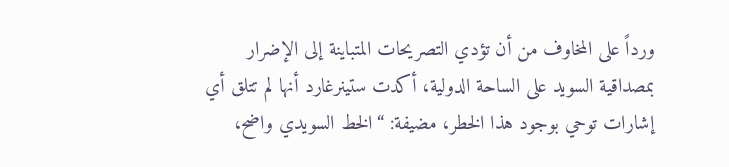ورداً على المخاوف من أن تؤدي التصريحات المتباينة إلى الإضرار بمصداقية السويد على الساحة الدولية، أكدت ستينرغارد أنها لم تتلق أي إشارات توحي بوجود هذا الخطر، مضيفة: “الخط السويدي واضح،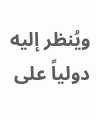ويُنظر إليه دولياً على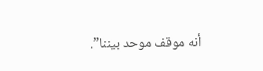أنه موقف موحد بيننا”.